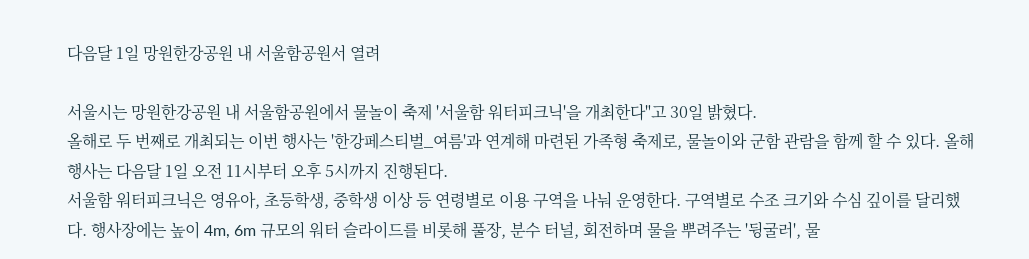다음달 1일 망원한강공원 내 서울함공원서 열려

서울시는 망원한강공원 내 서울함공원에서 물놀이 축제 '서울함 워터피크닉'을 개최한다"고 30일 밝혔다.
올해로 두 번째로 개최되는 이번 행사는 '한강페스티벌_여름'과 연계해 마련된 가족형 축제로, 물놀이와 군함 관람을 함께 할 수 있다. 올해 행사는 다음달 1일 오전 11시부터 오후 5시까지 진행된다.
서울함 워터피크닉은 영유아, 초등학생, 중학생 이상 등 연령별로 이용 구역을 나눠 운영한다. 구역별로 수조 크기와 수심 깊이를 달리했다. 행사장에는 높이 4m, 6m 규모의 워터 슬라이드를 비롯해 풀장, 분수 터널, 회전하며 물을 뿌려주는 '뒹굴러', 물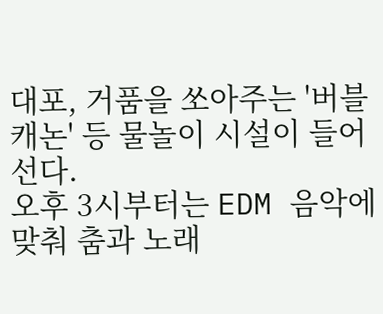대포, 거품을 쏘아주는 '버블캐논' 등 물놀이 시설이 들어선다.
오후 3시부터는 EDM 음악에 맞춰 춤과 노래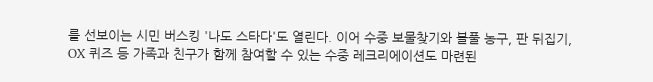를 선보이는 시민 버스킹 '나도 스타다'도 열린다. 이어 수중 보물찾기와 볼풀 농구, 판 뒤집기, OX 퀴즈 등 가족과 친구가 함께 참여할 수 있는 수중 레크리에이션도 마련된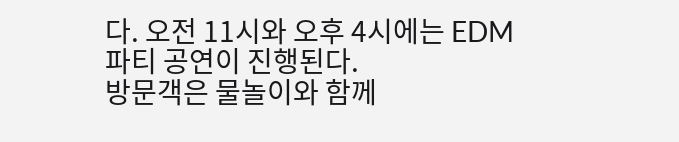다. 오전 11시와 오후 4시에는 EDM 파티 공연이 진행된다.
방문객은 물놀이와 함께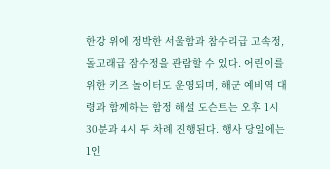한강 위에 정박한 서울함과 참수리급 고속정, 돌고래급 잠수정을 관람할 수 있다. 어린이를 위한 키즈 놀이터도 운영되며, 해군 예비역 대령과 함께하는 함정 해설 도슨트는 오후 1시 30분과 4시 두 차례 진행된다. 행사 당일에는 1인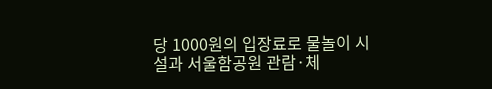당 1000원의 입장료로 물놀이 시설과 서울함공원 관람·체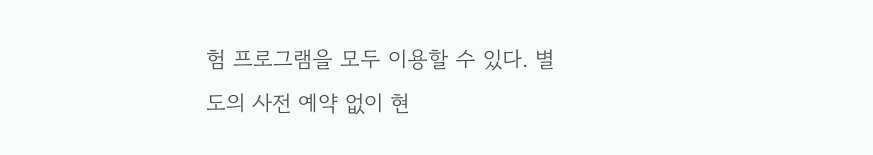험 프로그램을 모두 이용할 수 있다. 별도의 사전 예약 없이 현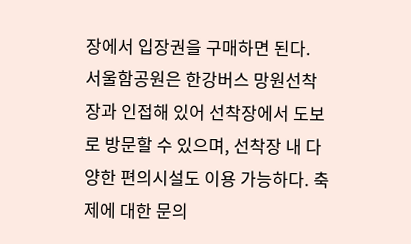장에서 입장권을 구매하면 된다.
서울함공원은 한강버스 망원선착장과 인접해 있어 선착장에서 도보로 방문할 수 있으며, 선착장 내 다양한 편의시설도 이용 가능하다. 축제에 대한 문의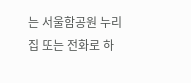는 서울함공원 누리집 또는 전화로 하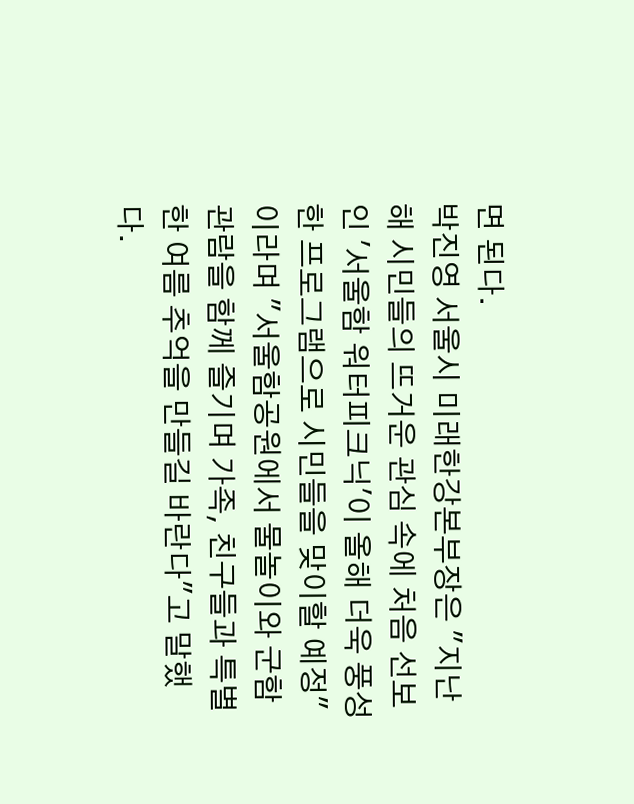면 된다.
박진영 서울시 미래한강본부장은 "지난해 시민들의 뜨거운 관심 속에 처음 선보인 '서울함 워터피크닉'이 올해 더욱 풍성한 프로그램으로 시민들을 맞이할 예정"이라며 "서울함공원에서 물놀이와 군함 관람을 함께 즐기며 가족, 친구들과 특별한 여름 추억을 만들길 바란다"고 말했다.